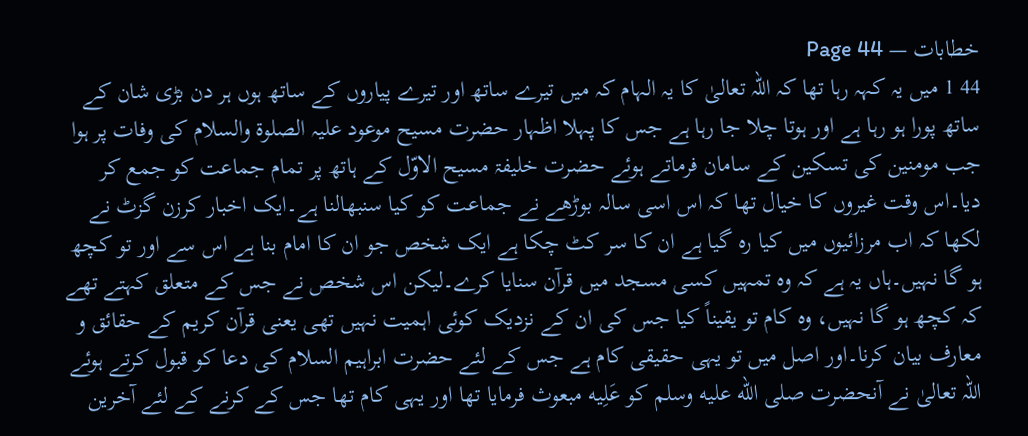خطابات — Page 44
44 1 میں یہ کہہ رہا تھا کہ اللہ تعالیٰ کا یہ الہام کہ میں تیرے ساتھ اور تیرے پیاروں کے ساتھ ہوں ہر دن بڑی شان کے ساتھ پورا ہو رہا ہے اور ہوتا چلا جا رہا ہے جس کا پہلا اظہار حضرت مسیح موعود علیہ الصلوۃ والسلام کی وفات پر ہوا جب مومنین کی تسکین کے سامان فرماتے ہوئے حضرت خلیفۃ مسیح الاوّل کے ہاتھ پر تمام جماعت کو جمع کر دیا۔اس وقت غیروں کا خیال تھا کہ اس اسی سالہ بوڑھے نے جماعت کو کیا سنبھالنا ہے۔ایک اخبار کرزن گزٹ نے لکھا کہ اب مرزائیوں میں کیا رہ گیا ہے ان کا سر کٹ چکا ہے ایک شخص جو ان کا امام بنا ہے اس سے اور تو کچھ ہو گا نہیں۔ہاں یہ ہے کہ وہ تمہیں کسی مسجد میں قرآن سنایا کرے۔لیکن اس شخص نے جس کے متعلق کہتے تھے کہ کچھ ہو گا نہیں، وہ کام تو یقیناً کیا جس کی ان کے نزدیک کوئی اہمیت نہیں تھی یعنی قرآن کریم کے حقائق و معارف بیان کرنا۔اور اصل میں تو یہی حقیقی کام ہے جس کے لئے حضرت ابراہیم السلام کی دعا کو قبول کرتے ہوئے اللہ تعالیٰ نے آنحضرت صلى الله عليه وسلم کو عَلِيه مبعوث فرمایا تھا اور یہی کام تھا جس کے کرنے کے لئے آخرین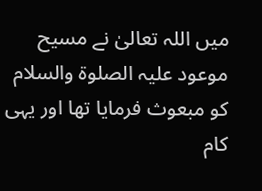میں اللہ تعالیٰ نے مسیح موعود علیہ الصلوۃ والسلام کو مبعوث فرمایا تھا اور یہی کام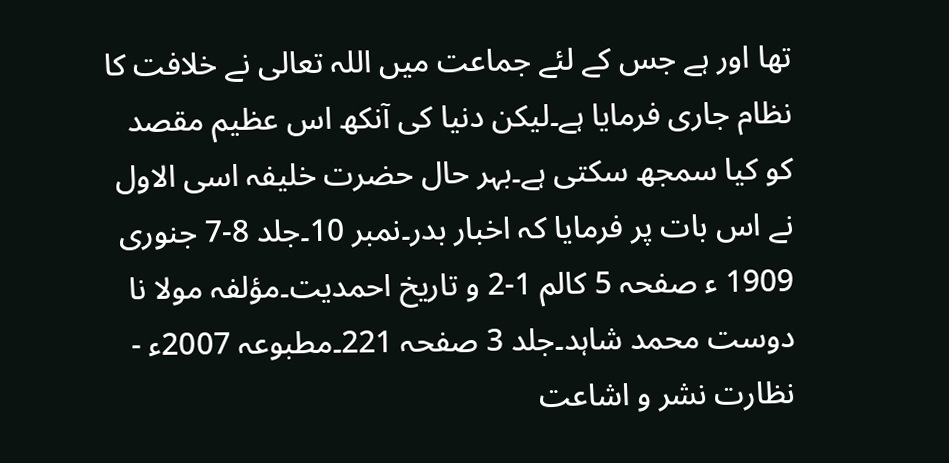تھا اور ہے جس کے لئے جماعت میں اللہ تعالی نے خلافت کا نظام جاری فرمایا ہے۔لیکن دنیا کی آنکھ اس عظیم مقصد کو کیا سمجھ سکتی ہے۔بہر حال حضرت خلیفہ اسی الاول نے اس بات پر فرمایا کہ اخبار بدر۔نمبر 10۔جلد 8-7 جنوری 1909 ء صفحہ 5 کالم 1-2 و تاریخ احمدیت۔مؤلفہ مولا نا دوست محمد شاہد۔جلد 3 صفحہ 221۔مطبوعہ 2007ء - نظارت نشر و اشاعت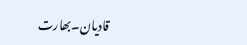قادیان۔بھارت